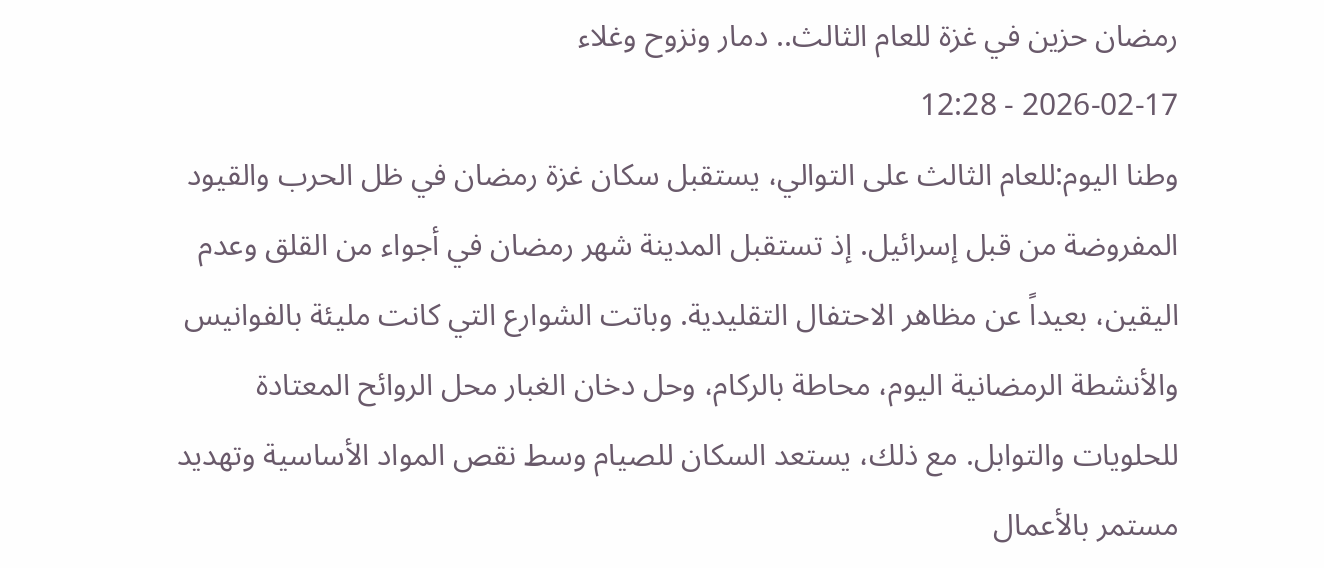رمضان حزين في غزة للعام الثالث.. دمار ونزوح وغلاء
2026-02-17 - 12:28
وطنا اليوم:للعام الثالث على التوالي، يستقبل سكان غزة رمضان في ظل الحرب والقيود المفروضة من قبل إسرائيل. إذ تستقبل المدينة شهر رمضان في أجواء من القلق وعدم اليقين، بعيداً عن مظاهر الاحتفال التقليدية. وباتت الشوارع التي كانت مليئة بالفوانيس والأنشطة الرمضانية اليوم، محاطة بالركام، وحل دخان الغبار محل الروائح المعتادة للحلويات والتوابل. مع ذلك، يستعد السكان للصيام وسط نقص المواد الأساسية وتهديد مستمر بالأعمال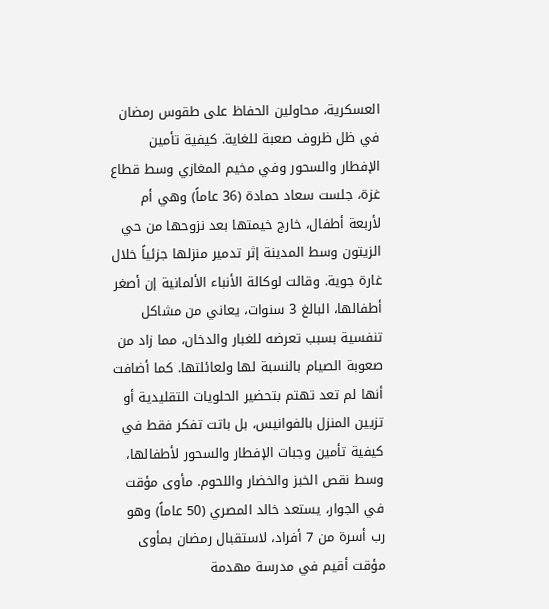العسكرية، محاولين الحفاظ على طقوس رمضان في ظل ظروف صعبة للغاية. كيفية تأمين الإفطار والسحور وفي مخيم المغازي وسط قطاع غزة، جلست سعاد حمادة (36 عاماً) وهي أم لأربعة أطفال، خارج خيمتها بعد نزوحها من حي الزيتون وسط المدينة إثر تدمير منزلها جزئياً خلال غارة جوية. وقالت لوكالة الأنباء الألمانية إن أصغر أطفالها، البالغ 3 سنوات، يعاني من مشاكل تنفسية بسبب تعرضه للغبار والدخان، مما زاد من صعوبة الصيام بالنسبة لها ولعائلتها. كما أضافت أنها لم تعد تهتم بتحضير الحلويات التقليدية أو تزيين المنزل بالفوانيس، بل باتت تفكر فقط في كيفية تأمين وجبات الإفطار والسحور لأطفالها، وسط نقص الخبز والخضار واللحوم. مأوى مؤقت في الجوار، يستعد خالد المصري (50 عاماً) وهو رب أسرة من 7 أفراد، لاستقبال رمضان بمأوى مؤقت أقيم في مدرسة مهدمة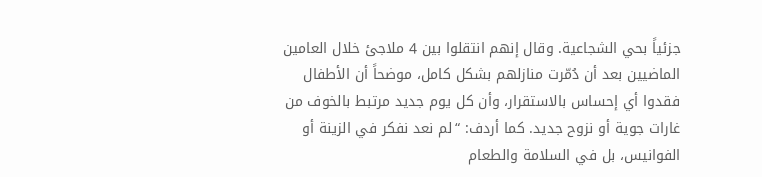جزئياً بحي الشجاعية. وقال إنهم انتقلوا بين 4 ملاجئ خلال العامين الماضيين بعد أن دُمّرت منازلهم بشكل كامل، موضحاً أن الأطفال فقدوا أي إحساس بالاستقرار، وأن كل يوم جديد مرتبط بالخوف من غارات جوية أو نزوح جديد. كما أردف: “لم نعد نفكر في الزينة أو الفوانيس، بل في السلامة والطعام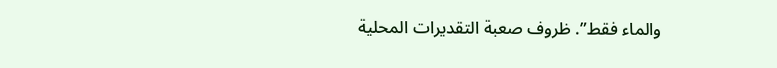والماء فقط”. ظروف صعبة التقديرات المحلية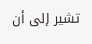تشير إلى أن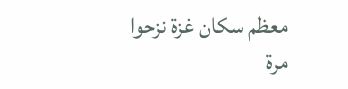معظم سكان غزة نزحوا مرة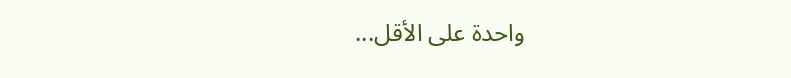واحدة على الأقل...